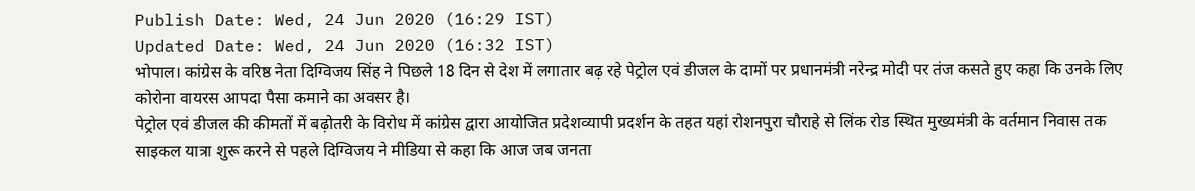Publish Date: Wed, 24 Jun 2020 (16:29 IST)
Updated Date: Wed, 24 Jun 2020 (16:32 IST)
भोपाल। कांग्रेस के वरिष्ठ नेता दिग्विजय सिंह ने पिछले 18 दिन से देश में लगातार बढ़ रहे पेट्रोल एवं डीजल के दामों पर प्रधानमंत्री नरेन्द्र मोदी पर तंज कसते हुए कहा कि उनके लिए कोरोना वायरस आपदा पैसा कमाने का अवसर है।
पेट्रोल एवं डीजल की कीमतों में बढ़ोतरी के विरोध में कांग्रेस द्वारा आयोजित प्रदेशव्यापी प्रदर्शन के तहत यहां रोशनपुरा चौराहे से लिंक रोड स्थित मुख्यमंत्री के वर्तमान निवास तक साइकल यात्रा शुरू करने से पहले दिग्विजय ने मीडिया से कहा कि आज जब जनता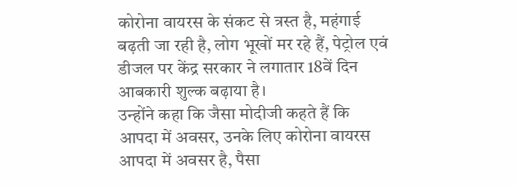कोरोना वायरस के संकट से त्रस्त है, महंगाई बढ़ती जा रही है, लोग भूखों मर रहे हैं, पेट्रोल एवं डीजल पर केंद्र सरकार ने लगातार 18वें दिन आबकारी शुल्क बढ़ाया है।
उन्होंने कहा कि जैसा मोदीजी कहते हैं कि आपदा में अवसर, उनके लिए कोरोना वायरस आपदा में अवसर है, पैसा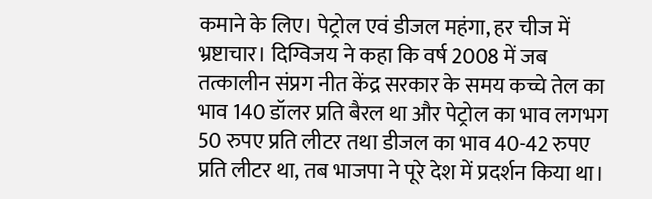कमाने के लिए। पेट्रोल एवं डीजल महंगा, हर चीज में भ्रष्टाचार। दिग्विजय ने कहा कि वर्ष 2008 में जब तत्कालीन संप्रग नीत केंद्र सरकार के समय कच्चे तेल का भाव 140 डॉलर प्रति बैरल था और पेट्रोल का भाव लगभग 50 रुपए प्रति लीटर तथा डीजल का भाव 40-42 रुपए प्रति लीटर था, तब भाजपा ने पूरे देश में प्रदर्शन किया था।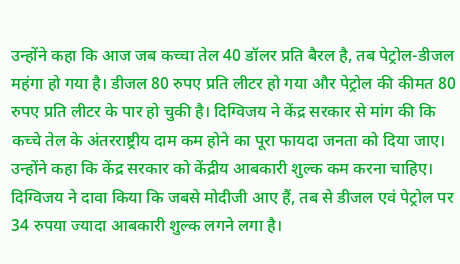उन्होंने कहा कि आज जब कच्चा तेल 40 डॉलर प्रति बैरल है, तब पेट्रोल-डीजल महंगा हो गया है। डीजल 80 रुपए प्रति लीटर हो गया और पेट्रोल की कीमत 80 रुपए प्रति लीटर के पार हो चुकी है। दिग्विजय ने केंद्र सरकार से मांग की कि कच्चे तेल के अंतरराष्ट्रीय दाम कम होने का पूरा फायदा जनता को दिया जाए।
उन्होंने कहा कि केंद्र सरकार को केंद्रीय आबकारी शुल्क कम करना चाहिए। दिग्विजय ने दावा किया कि जबसे मोदीजी आए हैं, तब से डीजल एवं पेट्रोल पर 34 रुपया ज्यादा आबकारी शुल्क लगने लगा है।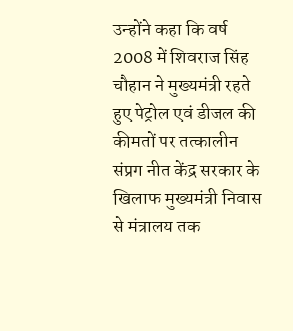उन्होंने कहा कि वर्ष 2008 में शिवराज सिंह चौहान ने मुख्यमंत्री रहते हुए पेट्रोल एवं डीजल की कीमतों पर तत्कालीन संप्रग नीत केंद्र सरकार के खिलाफ मुख्यमंत्री निवास से मंत्रालय तक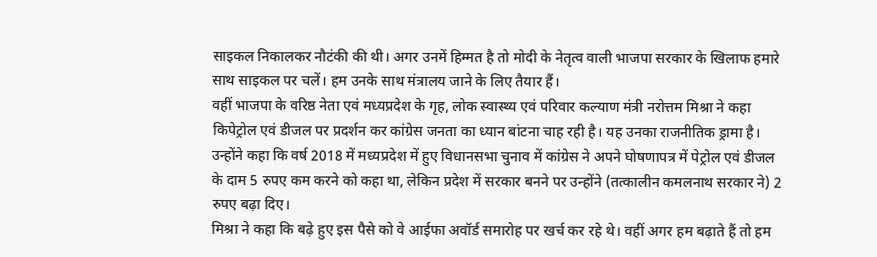साइकल निकालकर नौटंकी की थी। अगर उनमें हिम्मत है तो मोदी के नेतृत्व वाली भाजपा सरकार के खिलाफ हमारे साथ साइकल पर चलें। हम उनके साथ मंत्रालय जाने के लिए तैयार हैं।
वहीं भाजपा के वरिष्ठ नेता एवं मध्यप्रदेश के गृह, लोक स्वास्थ्य एवं परिवार कल्याण मंत्री नरोत्तम मिश्रा ने कहा किपेट्रोल एवं डीजल पर प्रदर्शन कर कांग्रेस जनता का ध्यान बांटना चाह रही है। यह उनका राजनीतिक ड्रामा है। उन्होंने कहा कि वर्ष 2018 में मध्यप्रदेश में हुए विधानसभा चुनाव में कांग्रेस ने अपने घोषणापत्र में पेट्रोल एवं डीजल के दाम 5 रुपए कम करने को कहा था, लेकिन प्रदेश में सरकार बनने पर उन्होंने (तत्कालीन कमलनाथ सरकार ने) 2 रुपए बढ़ा दिए।
मिश्रा ने कहा कि बढ़े हुए इस पैसे को वे आईफा अवॉर्ड समारोह पर खर्च कर रहे थे। वहीं अगर हम बढ़ाते हैं तो हम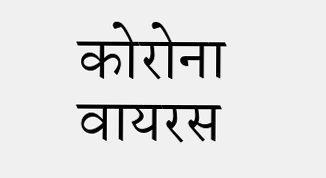कोरोना वायरस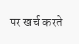पर खर्च करते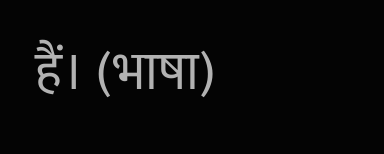हैं। (भाषा)